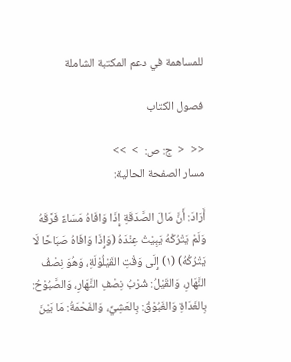للمساهمة في دعم المكتبة الشاملة

فصول الكتاب

<<  <  ج: ص:  >  >>
مسار الصفحة الحالية:

أَرَادَ: أَنَّ مَالَ الصَّدَقَةِ إِذَا وَافَاهُ مَسَاءً فَرَّقَهُ وَلَمْ يَتْرُكْهُ يَبِيْتُ عِنْدَهُ (وَإِذَا وَافَاهُ صَبَاحًا لَا يَتْرُكُهُ) (١) إِلَى وَقْتِ القَيْلُوْلَةِ، وَهُوَ نِصْفُ النَّهَارِ، وَالقَيْلُ: شُرْبُ نِصْفِ النَّهَارِ، وَالصَّبُوْحُ: بِالغَدَاةِ وَالغَبُوْقُ: بِالعَشِيِّ، وَالفَحْمَةُ: مَا بَيْنَ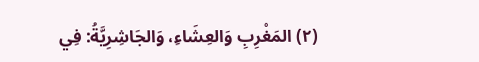(٢) المَغْرِبِ وَالعِشَاءِ، وَالجَاشِرِيَّةُ: فِي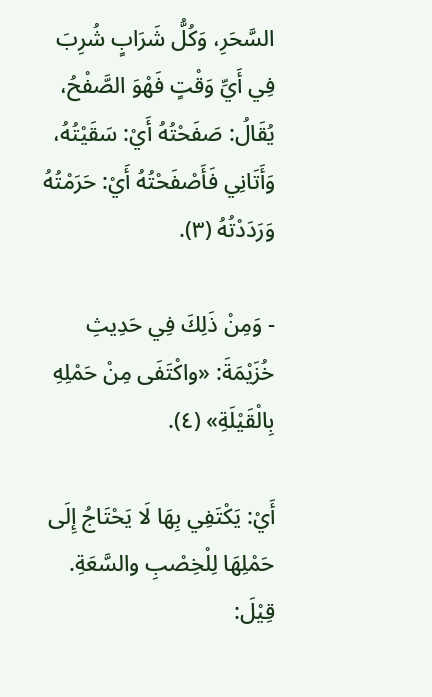السَّحَرِ، وَكُلُّ شَرَابٍ شُرِبَ فِي أَيِّ وَقْتٍ فَهْوَ الصَّفْحُ، يُقَالُ: صَفَحْتُهُ أَيْ: سَقَيْتُهُ، وَأَتَانِي فَأَصْفَحْتُهُ أَيْ: حَرَمْتُهُ وَرَدَدْتُهُ (٣).

- وَمِنْ ذَلِكَ فِي حَدِيثِ خُزَيْمَةَ: «واكْتَفَى مِنْ حَمْلِهِ بِالْقَيْلَةِ» (٤).

أَيْ: يَكْتَفِي بِهَا لَا يَحْتَاجُ إِلَى حَمْلِهَا لِلْخِصْبِ والسَّعَةِ. قِيْلَ: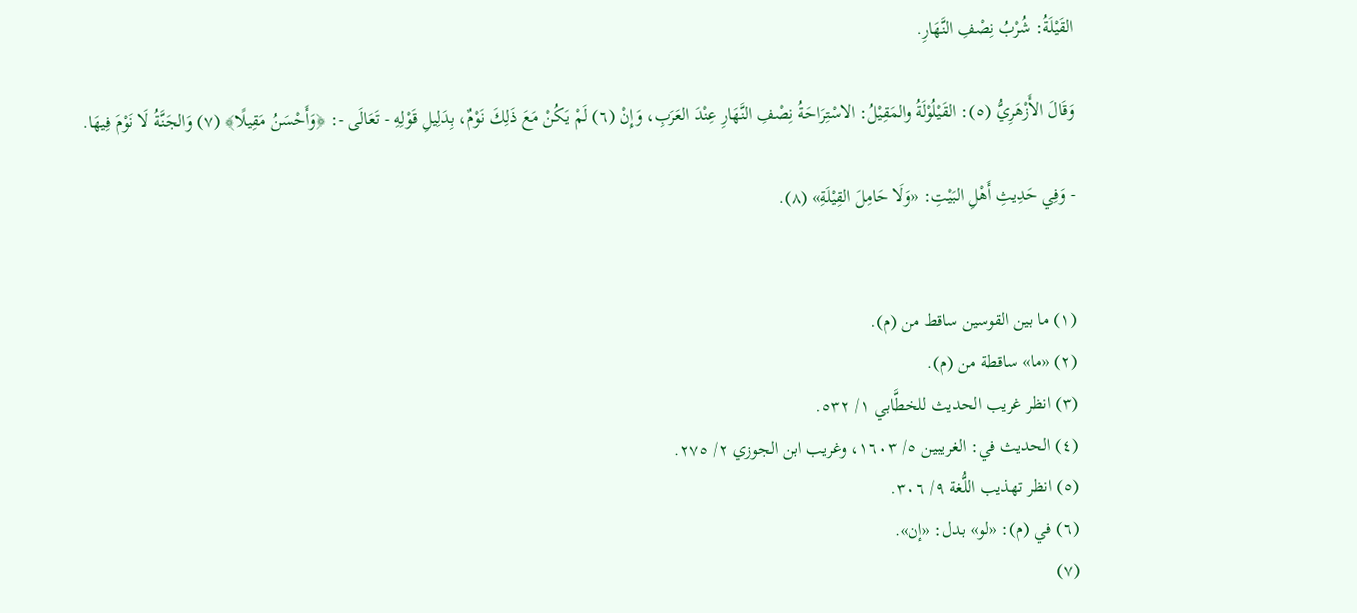القَيْلَةُ: شُرْبُ نِصْفِ النَّهَارِ.

وَقَالَ الأَزْهَرِيُّ (٥): القَيْلُوْلَةُ والمَقِيْلُ: الاسْتِرَاحَةُ نِصْفِ النَّهَارِ عِنْدَ العَرَبِ، وَإِنْ (٦) لَمْ يَكُنْ مَعَ ذَلِكَ نَوْمٌ، بِدَلِيلِ قَوْلِهِ - تَعَالَى -: ﴿وَأَحْسَنُ مَقِيلًا﴾ (٧) وَالجَنَّةُ لَا نَوْمَ فِيهَا.

- وَفِي حَدِيثِ أَهْلِ البَيْتِ: «وَلَا حَامِلَ القِيْلَةِ» (٨).


(١) ما بين القوسين ساقط من (م).
(٢) «ما» ساقطة من (م).
(٣) انظر غريب الحديث للخطَّابي ١/ ٥٣٢.
(٤) الحديث في: الغريبين ٥/ ١٦٠٣، وغريب ابن الجوزي ٢/ ٢٧٥.
(٥) انظر تهذيب اللُّغة ٩/ ٣٠٦.
(٦) في (م): «لو» بدل: «إن».
(٧)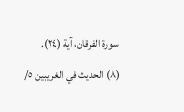سورة الفرقان، آية (٢٤).
(٨) الحديث في الغريبين ٥/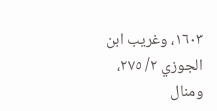١٦٠٣، وغريب ابن الجوزي ٢/ ٢٧٥، ومنال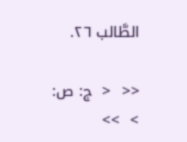الطَّالب ٢٦.

<<  <  ج: ص:  >  >>